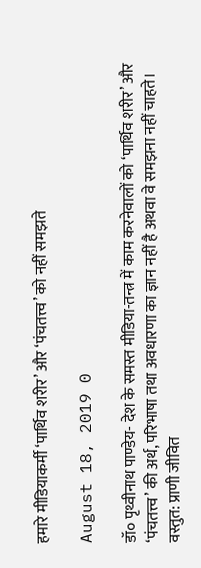हमारे मीडियाकर्मी ‘पार्थिव शरीर’ और ‘पंचतत्त्व’ को नहीं समझते

August 18, 2019 0

डॉ० पृथ्वीनाथ पाण्डेय- देश के समस्त मीडिया-तन्त्र में काम करनेवालों को ‘पार्थिव शरीर’ और ‘पंचतत्त्व’ की अर्थ, परिभाषा तथा अवधारणा का ज्ञान नहीं है अथवा वे समझना नहीं चाहते। वस्तुत: प्राणी जीवित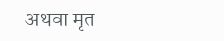अथवा मृत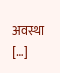अवस्था […]